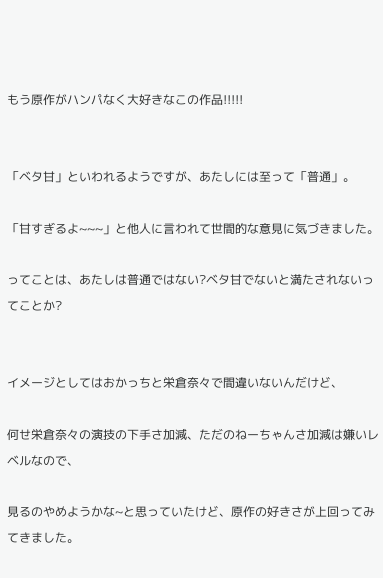もう原作がハンパなく大好きなこの作品!!!!!


「ベタ甘」といわれるようですが、あたしには至って「普通」。

「甘すぎるよ~~~」と他人に言われて世間的な意見に気づきました。

ってことは、あたしは普通ではない?ベタ甘でないと満たされないってことか?


イメージとしてはおかっちと栄倉奈々で間違いないんだけど、

何せ栄倉奈々の演技の下手さ加減、ただのねーちゃんさ加減は嫌いレベルなので、

見るのやめようかな~と思っていたけど、原作の好きさが上回ってみてきました。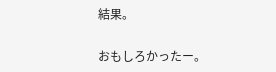結果。

おもしろかったー。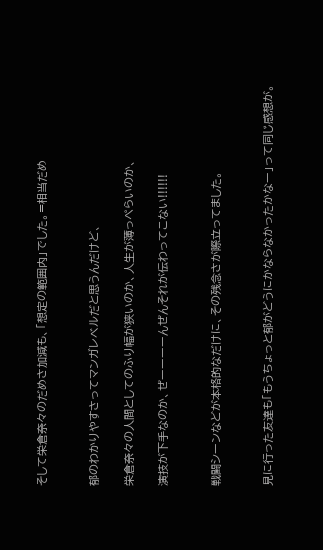そして栄倉奈々のだめさ加減も、「想定の範囲内」でした。=相当だめ


郁のわかりやすさってマンガレベルだと思うんだけど、

栄倉奈々の人間としてのふり幅が狭いのか、人生が薄っぺらいのか、

演技が下手なのか、ぜーーーーんぜんそれが伝わってこない!!!!!!


戦闘シーンなどが本格的なだけに、その残念さが際立ってました。


見に行った友達も「もうちょっと郁がどうにかならなかったかなー」って同じ感想が。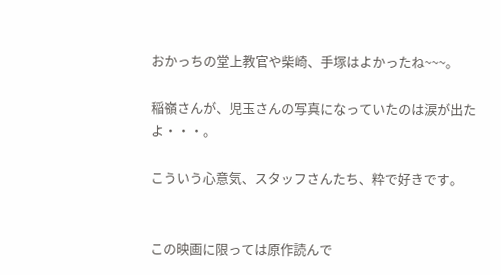おかっちの堂上教官や柴崎、手塚はよかったね~~~。

稲嶺さんが、児玉さんの写真になっていたのは涙が出たよ・・・。

こういう心意気、スタッフさんたち、粋で好きです。


この映画に限っては原作読んで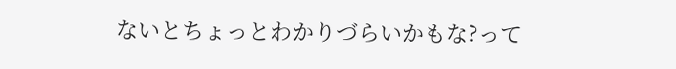ないとちょっとわかりづらいかもな?って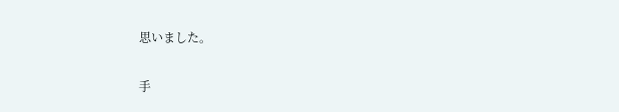思いました。

手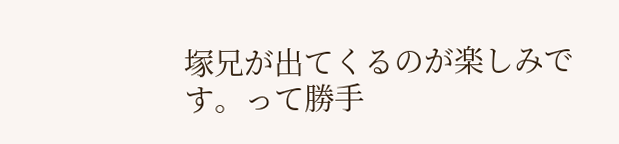塚兄が出てくるのが楽しみです。って勝手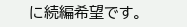に続編希望です。